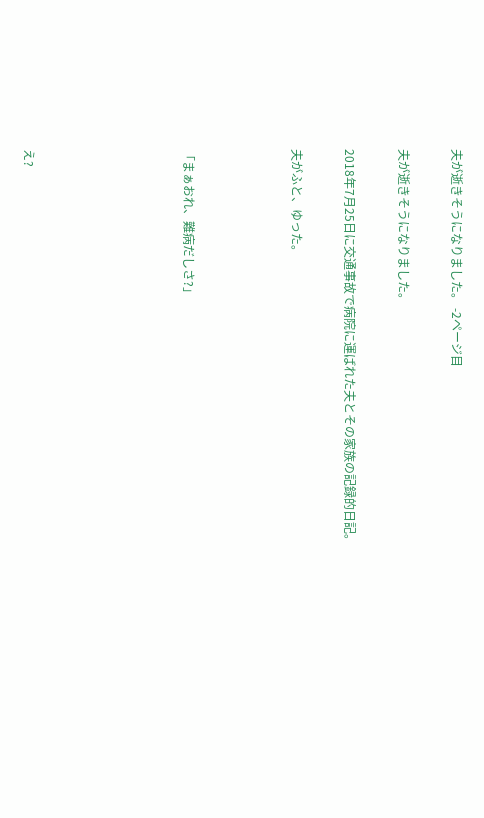夫が逝きそうになりました。 -2ページ目

夫が逝きそうになりました。

2018年7月25日に交通事故で病院に運ばれた夫とその家族の記録的日記。

夫がふと、ゆった。



「まぁおれ、難病だしさ?」





え?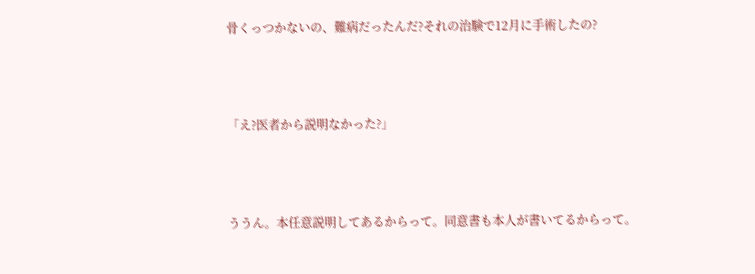骨くっつかないの、難病だったんだ?それの治験で12月に手術したの?



「え?医者から説明なかった?」



ううん。本任意説明してあるからって。同意書も本人が書いてるからって。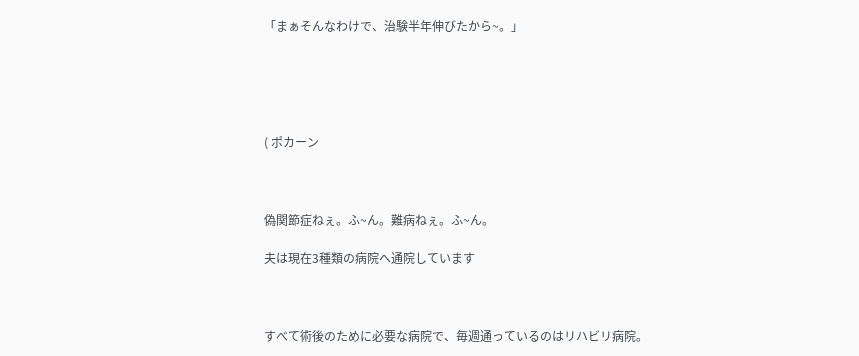「まぁそんなわけで、治験半年伸びたから~。」





( ポカーン



偽関節症ねぇ。ふ~ん。難病ねぇ。ふ~ん。

夫は現在3種類の病院へ通院しています



すべて術後のために必要な病院で、毎週通っているのはリハビリ病院。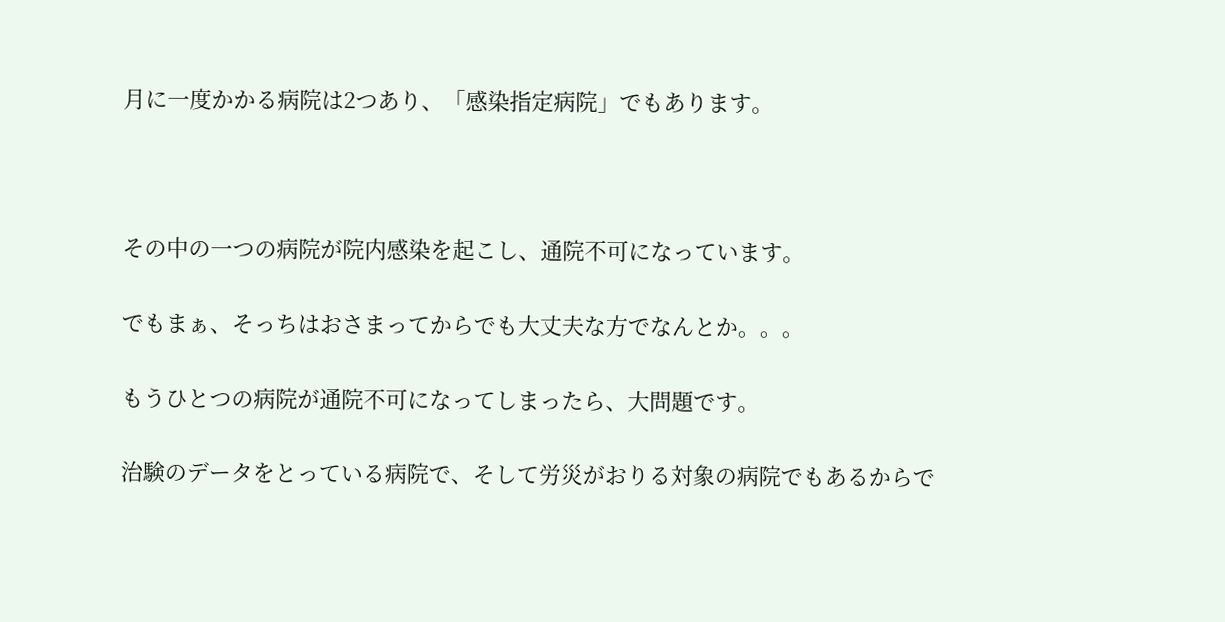月に一度かかる病院は2つあり、「感染指定病院」でもあります。



その中の一つの病院が院内感染を起こし、通院不可になっています。

でもまぁ、そっちはおさまってからでも大丈夫な方でなんとか。。。

もうひとつの病院が通院不可になってしまったら、大問題です。

治験のデータをとっている病院で、そして労災がおりる対象の病院でもあるからで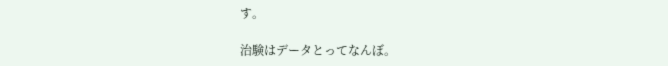す。

治験はデータとってなんぼ。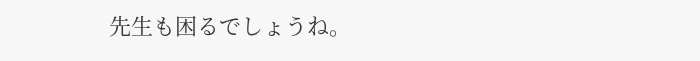先生も困るでしょうね。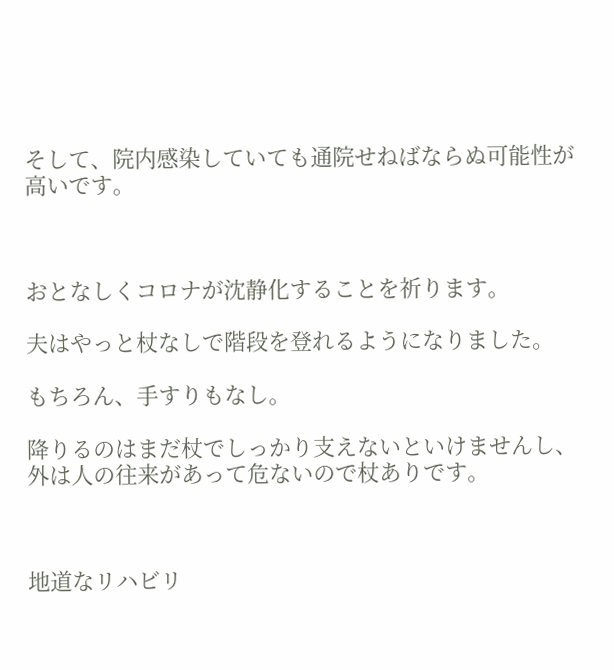そして、院内感染していても通院せねばならぬ可能性が高いです。



おとなしくコロナが沈静化することを祈ります。

夫はやっと杖なしで階段を登れるようになりました。

もちろん、手すりもなし。

降りるのはまだ杖でしっかり支えないといけませんし、外は人の往来があって危ないので杖ありです。



地道なリハビリ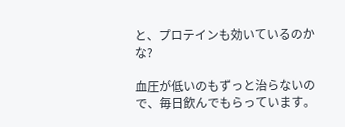と、プロテインも効いているのかな?

血圧が低いのもずっと治らないので、毎日飲んでもらっています。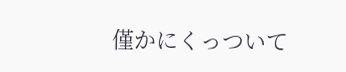僅かにくっついて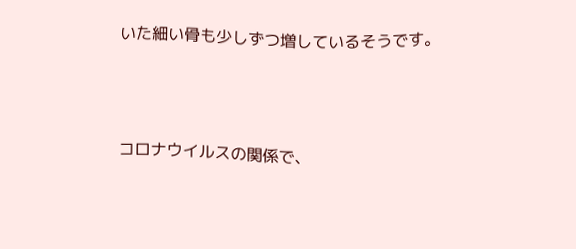いた細い骨も少しずつ増しているそうです。



コロナウイルスの関係で、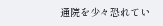通院を少々恐れてい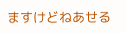ますけどねあせる